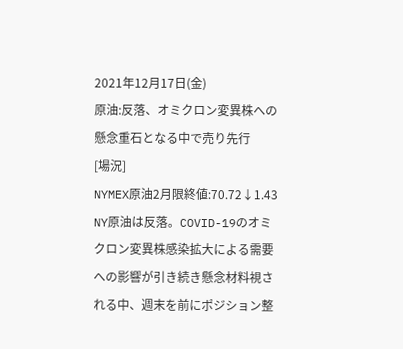2021年12月17日(金)
原油:反落、オミクロン変異株への懸念重石となる中で売り先行
[場況]
NYMEX原油2月限終値:70.72↓1.43
NY原油は反落。COVID-19のオミクロン変異株感染拡大による需要への影響が引き続き懸念材料視される中、週末を前にポジション整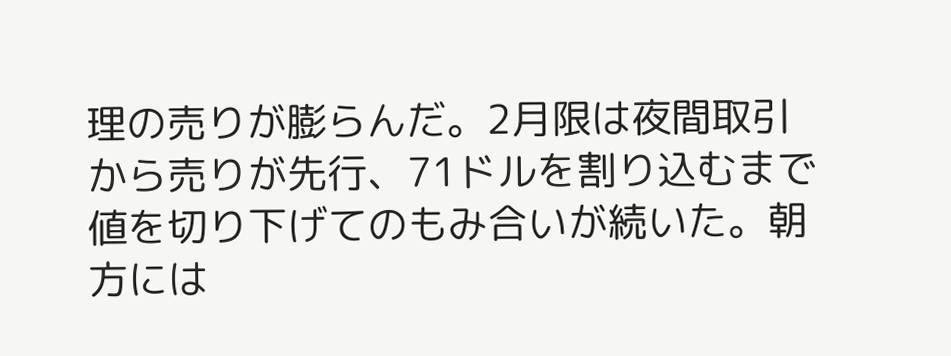理の売りが膨らんだ。2月限は夜間取引から売りが先行、71ドルを割り込むまで値を切り下げてのもみ合いが続いた。朝方には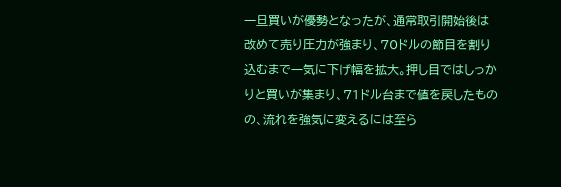一旦買いが優勢となったが、通常取引開始後は改めて売り圧力が強まり、70ドルの節目を割り込むまで一気に下げ幅を拡大。押し目ではしっかりと買いが集まり、71ドル台まで値を戻したものの、流れを強気に変えるには至ら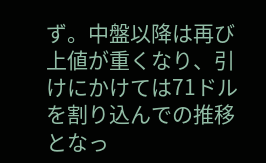ず。中盤以降は再び上値が重くなり、引けにかけては71ドルを割り込んでの推移となっ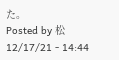た。
Posted by 松 12/17/21 - 14:44